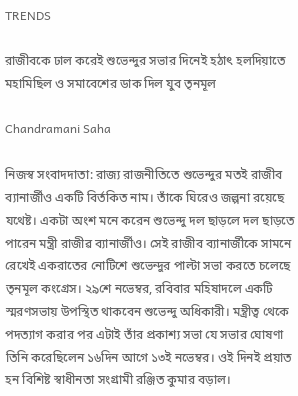TRENDS

রাজীবকে ঢাল করেই শুভেন্দুর সভার দিনেই হঠাৎ হলদিয়াতে মহামিছিল ও সমাবেশের ডাক দিল যুব তৃনমূল

Chandramani Saha

নিজস্ব সংবাদদাতা: রাজ্য রাজনীতিতে শুভেন্দুর মতই রাজীব ব্যানার্জীও একটি বির্তকিত নাম। তাঁকে ঘিরেও জল্পনা রয়েছে যথেষ্ট। একটা অংশ মনে করেন শুভেন্দু দল ছাড়লে দল ছাড়তে পারেন মন্ত্রী রাজীৱ ব্যানার্জীও। সেই রাজীব ব্যানার্জীকে সামনে রেখেই একরাতের নোটিশে শুভেন্দুর পাল্টা সভা করতে চলেছে তৃনমূল কংগ্রেস। ২৯শে নভেম্বর, রবিবার মহিষাদলে একটি স্মরণসভায় উপস্থিত থাকবেন শুভেন্দু অধিকারী। মন্ত্রীত্ব থেকে পদত্যাগ করার পর এটাই তাঁর প্রকাশ্য সভা যে সভার ঘোষণা তিনি করেছিলেন ১৬দিন আগে ১৩ই নভেম্বর। ওই দিনই প্রয়াত হন বিশিষ্ট স্বাধীনতা সংগ্রামী রঞ্জিত কুমার বড়াল।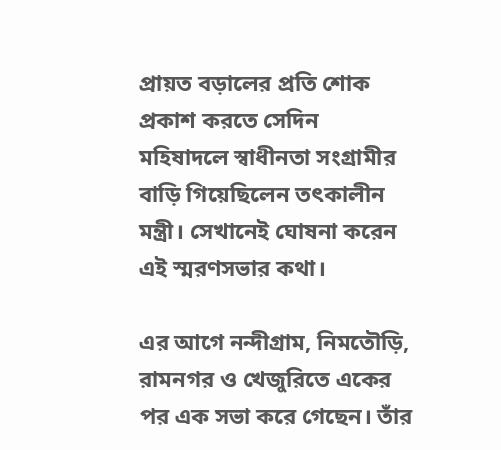প্রায়ত বড়ালের প্রতি শোক প্রকাশ করতে সেদিন মহিষাদলে স্বাধীনতা সংগ্রামীর বাড়ি গিয়েছিলেন তৎকালীন মন্ত্রী। সেখানেই ঘোষনা করেন এই স্মরণসভার কথা।

এর আগে নন্দীগ্রাম, নিমতৌড়ি, রামনগর ও খেজুরিতে একের পর এক সভা করে গেছেন। তাঁর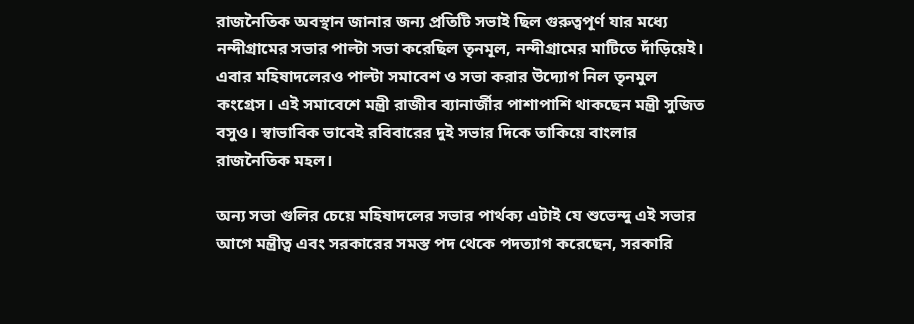রাজনৈতিক অবস্থান জানার জন্য প্রতিটি সভাই ছিল গুরুত্বপূর্ণ যার মধ্যে নন্দীগ্রামের সভার পাল্টা সভা করেছিল তৃনমূল, নন্দীগ্রামের মাটিতে দাঁড়িয়েই। এবার মহিষাদলেরও পাল্টা সমাবেশ ও সভা করার উদ্যোগ নিল তৃনমুল কংগ্রেস। এই সমাবেশে মন্ত্রী রাজীব ব্যানার্জীর পাশাপাশি থাকছেন মন্ত্রী সুজিত বসুও। স্বাভাবিক ভাবেই রবিবারের দুই সভার দিকে তাকিয়ে বাংলার রাজনৈতিক মহল।

অন্য সভা গুলির চেয়ে মহিষাদলের সভার পার্থক্য এটাই যে শুভেন্দু এই সভার আগে মন্ত্রীত্ব এবং সরকারের সমস্ত পদ থেকে পদত্যাগ করেছেন, সরকারি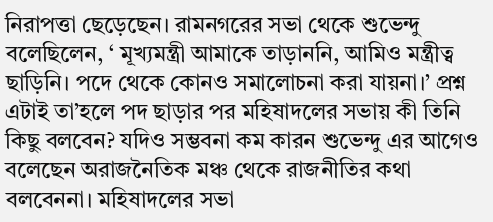নিরাপত্তা ছেড়েছেন। রামনগরের সভা থেকে শুভেন্দু বলেছিলেন, ‘ মূখ্যমন্ত্রী আমাকে তাড়াননি, আমিও মন্ত্রীত্ব ছাড়িনি। পদে থেকে কোনও সমালোচনা করা যায়না।’ প্রশ্ন এটাই তা’হলে পদ ছাড়ার পর মহিষাদলের সভায় কী তিনি কিছু বলবেন? যদিও সম্ভবনা কম কারন শুভেন্দু এর আগেও বলেছেন অরাজনৈতিক মঞ্চ থেকে রাজনীতির কথা বলবেননা। মহিষাদলের সভা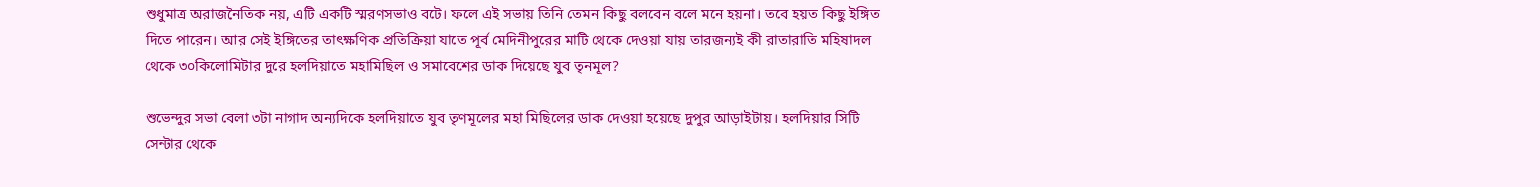শুধুমাত্র অরাজনৈতিক নয়, এটি একটি স্মরণসভাও বটে। ফলে এই সভায় তিনি তেমন কিছু বলবেন বলে মনে হয়না। তবে হয়ত কিছু ইঙ্গিত দিতে পারেন। আর সেই ইঙ্গিতের তাৎক্ষণিক প্রতিক্রিয়া যাতে পূর্ব মেদিনীপুরের মাটি থেকে দেওয়া যায় তারজন্যই কী রাতারাতি মহিষাদল থেকে ৩০কিলোমিটার দুরে হলদিয়াতে মহামিছিল ও সমাবেশের ডাক দিয়েছে যুব তৃনমূল?

শুভেন্দুর সভা বেলা ৩টা নাগাদ অন্যদিকে হলদিয়াতে যুব তৃণমূলের মহা মিছিলের ডাক দেওয়া হয়েছে দুপুর আড়াইটায়। হলদিয়ার সিটি সেন্টার থেকে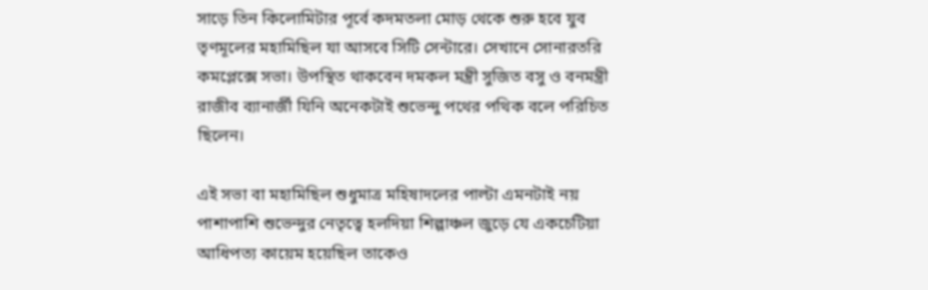সাড়ে তিন কিলোমিটার পূর্বে কদমতলা মোড় থেকে শুরু হবে যুব তৃণমূলের মহামিছিল যা আসবে সিটি সেন্টারে। সেখানে সোনারতরি কমপ্লেক্সে সভা। উপস্থিত থাকবেন দমকল মন্ত্রী সুজিত বসু ও বনমন্ত্রী রাজীব ব্যানার্জী যিনি অনেকটাই শুভেন্দু পথের পথিক বলে পরিচিত ছিলেন।

এই সভা বা মহামিছিল শুধুমাত্র মহিষাদলের পাল্টা এমনটাই নয় পাশাপাশি শুভেন্দুর নেতৃত্বে হলদিয়া শিল্পাঞ্চল জুড়ে যে একচেটিয়া আধিপত্য কায়েম হয়েছিল তাকেও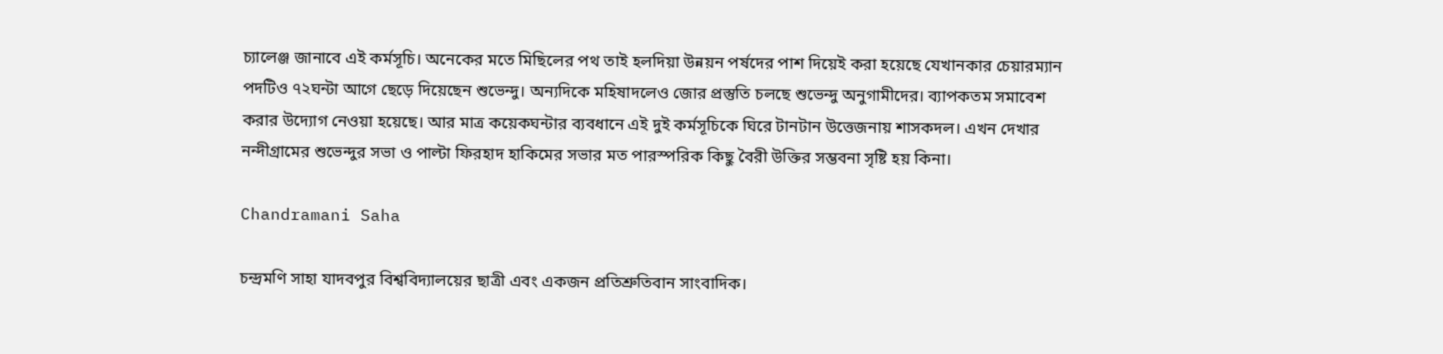চ্যালেঞ্জ জানাবে এই কর্মসূচি। অনেকের মতে মিছিলের পথ তাই হলদিয়া উন্নয়ন পর্ষদের পাশ দিয়েই করা হয়েছে যেখানকার চেয়ারম্যান পদটিও ৭২ঘন্টা আগে ছেড়ে দিয়েছেন শুভেন্দু। অন্যদিকে মহিষাদলেও জোর প্রস্তুতি চলছে শুভেন্দু অনুগামীদের। ব্যাপকতম সমাবেশ করার উদ্যোগ নেওয়া হয়েছে। আর মাত্র কয়েকঘন্টার ব্যবধানে এই দুই কর্মসূচিকে ঘিরে টানটান উত্তেজনায় শাসকদল। এখন দেখার নন্দীগ্রামের শুভেন্দুর সভা ও পাল্টা ফিরহাদ হাকিমের সভার মত পারস্পরিক কিছু বৈরী উক্তির সম্ভবনা সৃষ্টি হয় কিনা।

Chandramani Saha

চন্দ্রমণি সাহা যাদবপুর বিশ্ববিদ্যালয়ের ছাত্রী এবং একজন প্রতিশ্রুতিবান সাংবাদিক।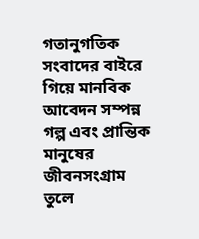গতানুগতিক সংবাদের বাইরে গিয়ে মানবিক আবেদন সম্পন্ন গল্প এবং প্রান্তিক মানুষের জীবনসংগ্রাম তুলে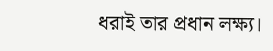ধরাই তার প্রধান লক্ষ্য।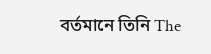বর্তমানে তিনি The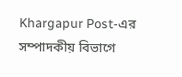Khargapur Post-এর সম্পাদকীয় বিভাগে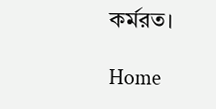কর্মরত।

Home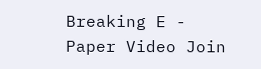Breaking E - Paper Video Join